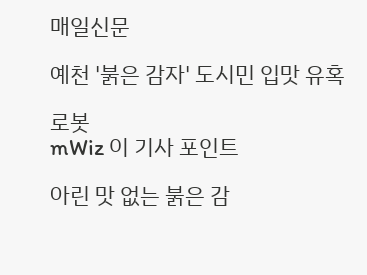매일신문

예천 '붉은 감자' 도시민 입맛 유혹

로봇
mWiz 이 기사 포인트

아린 맛 없는 붉은 감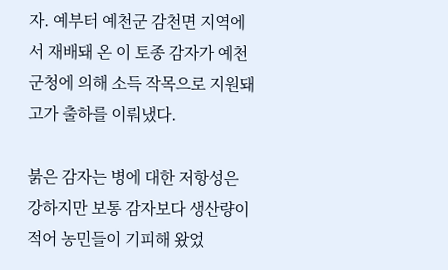자. 예부터 예천군 감천면 지역에서 재배돼 온 이 토종 감자가 예천군청에 의해 소득 작목으로 지원돼 고가 출하를 이뤄냈다.

붉은 감자는 병에 대한 저항성은 강하지만 보통 감자보다 생산량이 적어 농민들이 기피해 왔었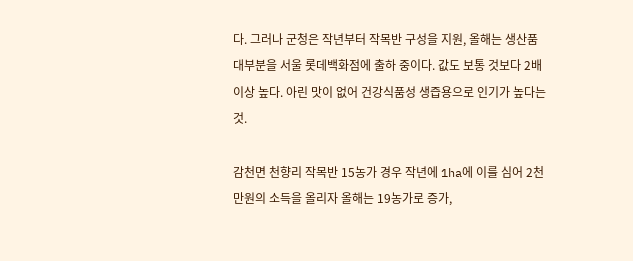다. 그러나 군청은 작년부터 작목반 구성을 지원, 올해는 생산품 대부분을 서울 롯데백화점에 출하 중이다. 값도 보통 것보다 2배 이상 높다. 아린 맛이 없어 건강식품성 생즙용으로 인기가 높다는 것.

감천면 천향리 작목반 15농가 경우 작년에 1ha에 이를 심어 2천만원의 소득을 올리자 올해는 19농가로 증가,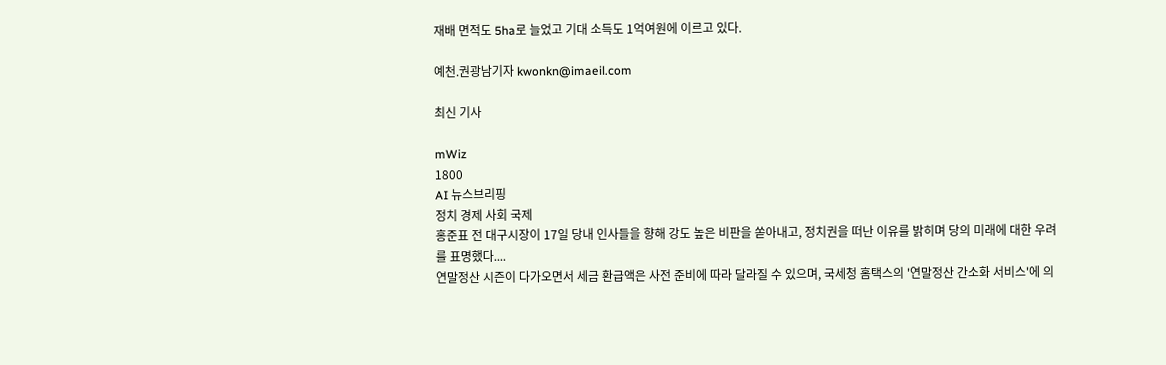재배 면적도 5ha로 늘었고 기대 소득도 1억여원에 이르고 있다.

예천.권광남기자 kwonkn@imaeil.com

최신 기사

mWiz
1800
AI 뉴스브리핑
정치 경제 사회 국제
홍준표 전 대구시장이 17일 당내 인사들을 향해 강도 높은 비판을 쏟아내고, 정치권을 떠난 이유를 밝히며 당의 미래에 대한 우려를 표명했다....
연말정산 시즌이 다가오면서 세금 환급액은 사전 준비에 따라 달라질 수 있으며, 국세청 홈택스의 '연말정산 간소화 서비스'에 의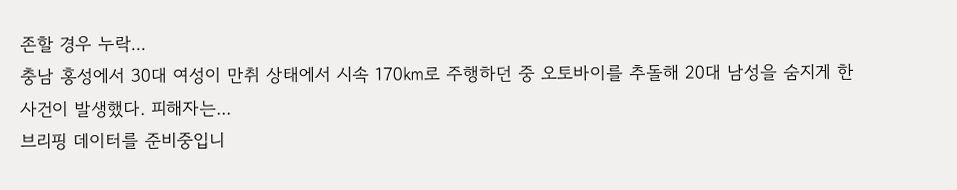존할 경우 누락...
충남 홍성에서 30대 여성이 만취 상태에서 시속 170㎞로 주행하던 중 오토바이를 추돌해 20대 남성을 숨지게 한 사건이 발생했다. 피해자는...
브리핑 데이터를 준비중입니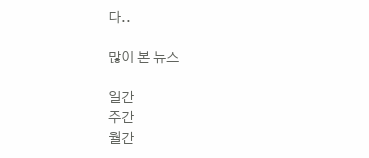다..

많이 본 뉴스

일간
주간
월간